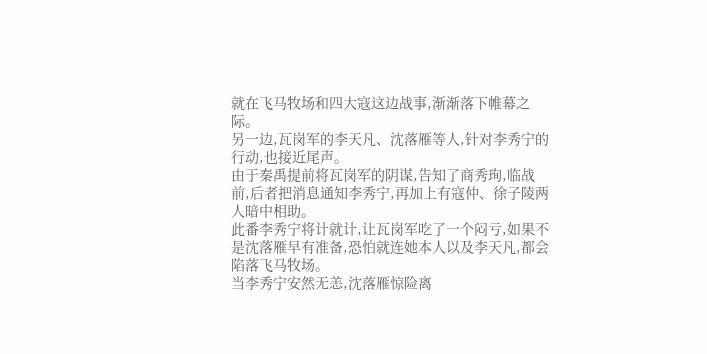就在飞马牧场和四大寇这边战事,渐渐落下帷幕之际。
另一边,瓦岗军的李天凡、沈落雁等人,针对李秀宁的行动,也接近尾声。
由于秦禹提前将瓦岗军的阴谋,告知了商秀珣,临战前,后者把消息通知李秀宁,再加上有寇仲、徐子陵两人暗中相助。
此番李秀宁将计就计,让瓦岗军吃了一个闷亏,如果不是沈落雁早有准备,恐怕就连她本人以及李天凡,都会陷落飞马牧场。
当李秀宁安然无恙,沈落雁惊险离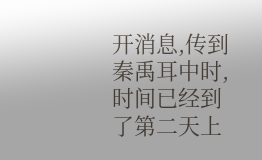开消息,传到秦禹耳中时,时间已经到了第二天上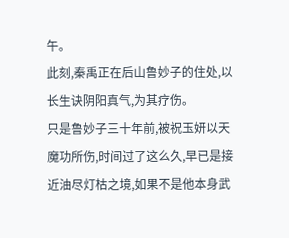午。
此刻,秦禹正在后山鲁妙子的住处,以长生诀阴阳真气,为其疗伤。
只是鲁妙子三十年前,被祝玉妍以天魔功所伤,时间过了这么久,早已是接近油尽灯枯之境,如果不是他本身武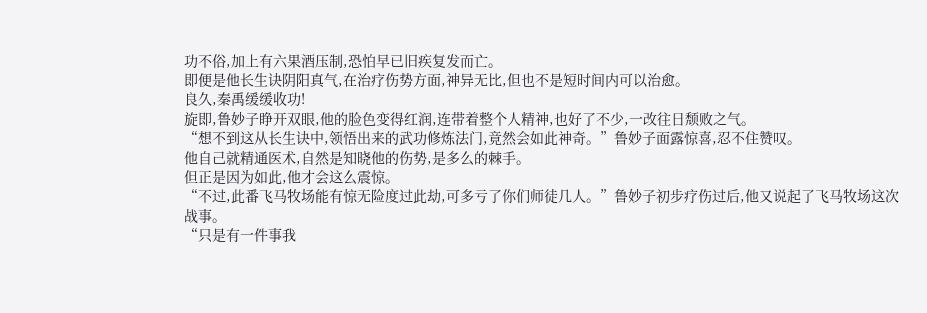功不俗,加上有六果酒压制,恐怕早已旧疾复发而亡。
即便是他长生诀阴阳真气,在治疗伤势方面,神异无比,但也不是短时间内可以治愈。
良久,秦禹缓缓收功!
旋即,鲁妙子睁开双眼,他的脸色变得红润,连带着整个人精神,也好了不少,一改往日颓败之气。
“想不到这从长生诀中,领悟出来的武功修炼法门,竟然会如此神奇。”鲁妙子面露惊喜,忍不住赞叹。
他自己就精通医术,自然是知晓他的伤势,是多么的棘手。
但正是因为如此,他才会这么震惊。
“不过,此番飞马牧场能有惊无险度过此劫,可多亏了你们师徒几人。”鲁妙子初步疗伤过后,他又说起了飞马牧场这次战事。
“只是有一件事我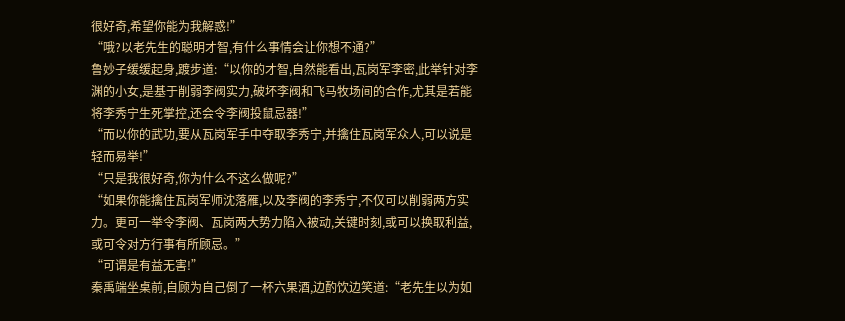很好奇,希望你能为我解惑!”
“哦?以老先生的聪明才智,有什么事情会让你想不通?”
鲁妙子缓缓起身,踱步道:“以你的才智,自然能看出,瓦岗军李密,此举针对李渊的小女,是基于削弱李阀实力,破坏李阀和飞马牧场间的合作,尤其是若能将李秀宁生死掌控,还会令李阀投鼠忌器!”
“而以你的武功,要从瓦岗军手中夺取李秀宁,并擒住瓦岗军众人,可以说是轻而易举!”
“只是我很好奇,你为什么不这么做呢?”
“如果你能擒住瓦岗军师沈落雁,以及李阀的李秀宁,不仅可以削弱两方实力。更可一举令李阀、瓦岗两大势力陷入被动,关键时刻,或可以换取利益,或可令对方行事有所顾忌。”
“可谓是有益无害!”
秦禹端坐桌前,自顾为自己倒了一杯六果酒,边酌饮边笑道:“老先生以为如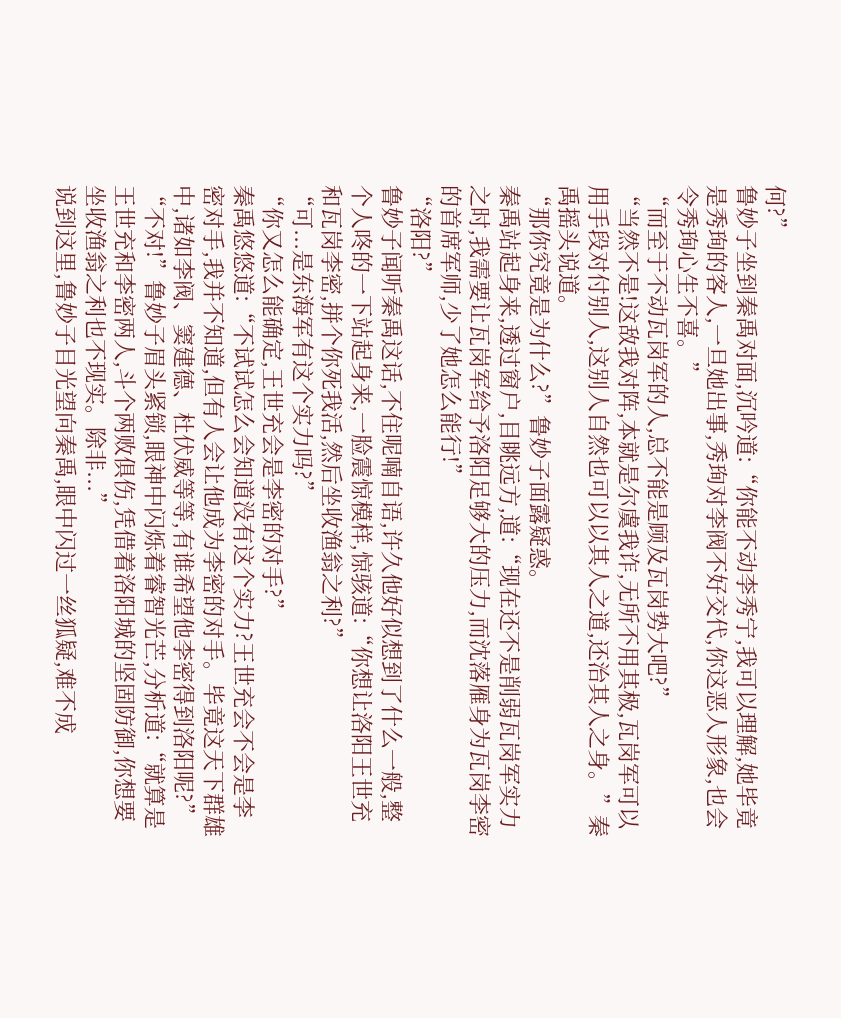何?”
鲁妙子坐到秦禹对面,沉吟道:“你能不动李秀宁,我可以理解,她毕竟是秀珣的客人,一旦她出事,秀珣对李阀不好交代,你这恶人形象,也会令秀珣心生不喜。”
“而至于不动瓦岗军的人,总不能是顾及瓦岗势大吧?”
“当然不是!这敌我对阵,本就是尔虞我诈,无所不用其极,瓦岗军可以用手段对付别人,这别人自然也可以以其人之道,还治其人之身。”秦禹摇头说道。
“那你究竟是为什么?”鲁妙子面露疑惑。
秦禹站起身来,透过窗户,目眺远方,道:“现在还不是削弱瓦岗军实力之时,我需要让瓦岗军给予洛阳足够大的压力,而沈落雁身为瓦岗李密的首席军师,少了她怎么能行!”
“洛阳?”
鲁妙子闻听秦禹这话,不住呢喃自语,许久他好似想到了什么一般,整个人咚的一下站起身来,一脸震惊模样,惊骇道:“你想让洛阳王世充和瓦岗李密,拼个你死我活,然后坐收渔翁之利?”
“可...是东海军有这个实力吗?”
“你又怎么能确定,王世充会是李密的对手?”
秦禹悠悠道:“不试试怎么会知道没有这个实力?王世充会不会是李密对手,我并不知道,但有人会让他成为李密的对手。毕竟这天下群雄中,诸如李阀、窦建德、杜伏威等等,有谁希望他李密得到洛阳呢?”
“不对!”鲁妙子眉头紧锁,眼神中闪烁着睿智光芒,分析道:“就算是王世充和李密两人,斗个两败俱伤,凭借着洛阳城的坚固防御,你想要坐收渔翁之利也不现实。除非...”
说到这里,鲁妙子目光望向秦禹,眼中闪过一丝狐疑,难不成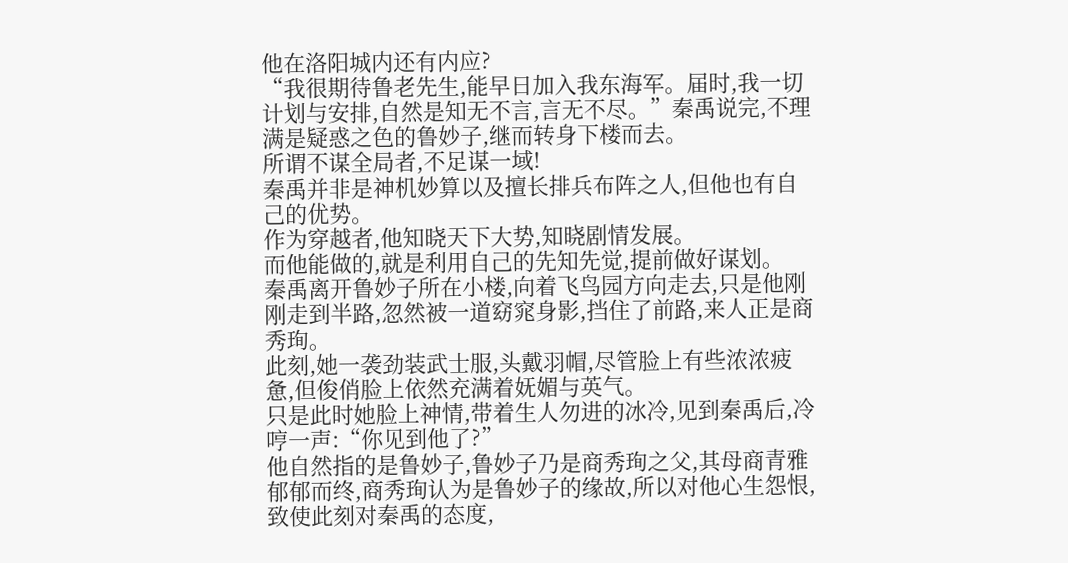他在洛阳城内还有内应?
“我很期待鲁老先生,能早日加入我东海军。届时,我一切计划与安排,自然是知无不言,言无不尽。”秦禹说完,不理满是疑惑之色的鲁妙子,继而转身下楼而去。
所谓不谋全局者,不足谋一域!
秦禹并非是神机妙算以及擅长排兵布阵之人,但他也有自己的优势。
作为穿越者,他知晓天下大势,知晓剧情发展。
而他能做的,就是利用自己的先知先觉,提前做好谋划。
秦禹离开鲁妙子所在小楼,向着飞鸟园方向走去,只是他刚刚走到半路,忽然被一道窈窕身影,挡住了前路,来人正是商秀珣。
此刻,她一袭劲装武士服,头戴羽帽,尽管脸上有些浓浓疲惫,但俊俏脸上依然充满着妩媚与英气。
只是此时她脸上神情,带着生人勿进的冰冷,见到秦禹后,冷哼一声:“你见到他了?”
他自然指的是鲁妙子,鲁妙子乃是商秀珣之父,其母商青雅郁郁而终,商秀珣认为是鲁妙子的缘故,所以对他心生怨恨,致使此刻对秦禹的态度,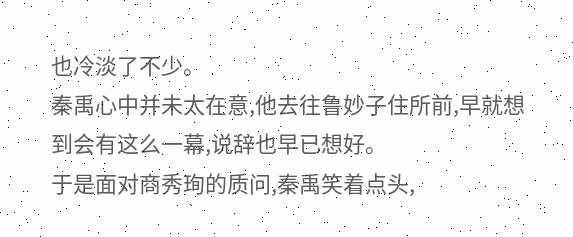也冷淡了不少。
秦禹心中并未太在意,他去往鲁妙子住所前,早就想到会有这么一幕,说辞也早已想好。
于是面对商秀珣的质问,秦禹笑着点头,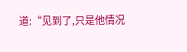道:“见到了,只是他情况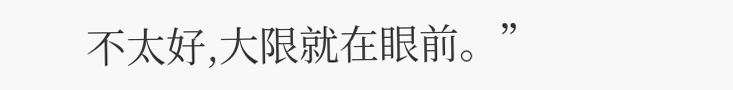不太好,大限就在眼前。”